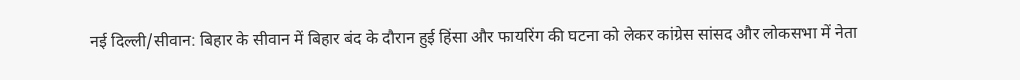नई दिल्ली/सीवान: बिहार के सीवान में बिहार बंद के दौरान हुई हिंसा और फायरिंग की घटना को लेकर कांग्रेस सांसद और लोकसभा में नेता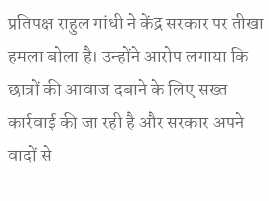प्रतिपक्ष राहुल गांधी ने केंद्र सरकार पर तीखा हमला बोला है। उन्होंने आरोप लगाया कि छात्रों की आवाज दबाने के लिए सख्त कार्रवाई की जा रही है और सरकार अपने वादों से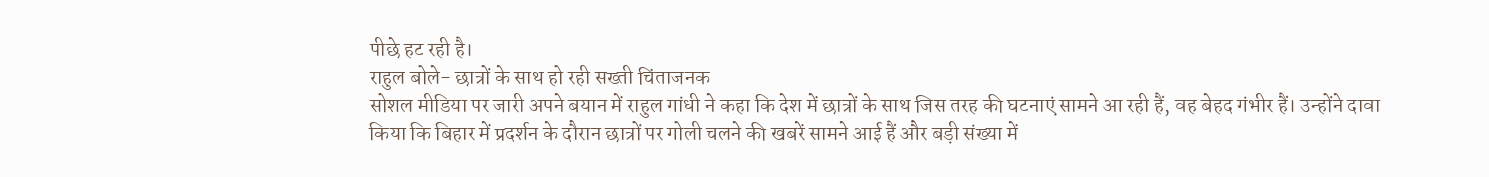पीछे हट रही है।
राहुल बोले- छात्रों के साथ हो रही सख्ती चिंताजनक
सोशल मीडिया पर जारी अपने बयान में राहुल गांधी ने कहा कि देश में छात्रों के साथ जिस तरह की घटनाएं सामने आ रही हैं, वह बेहद गंभीर हैं। उन्होंने दावा किया कि बिहार में प्रदर्शन के दौरान छात्रों पर गोली चलने की खबरें सामने आई हैं और बड़ी संख्या में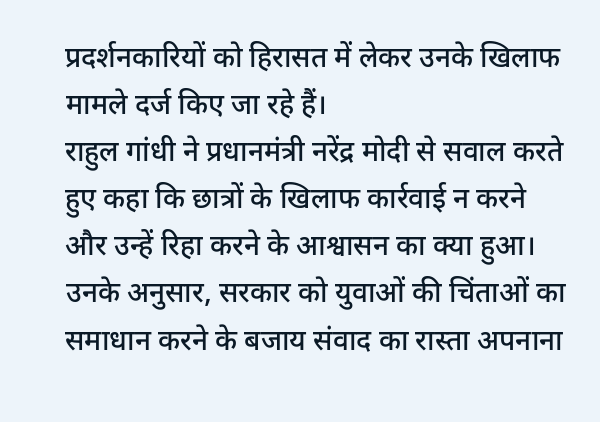प्रदर्शनकारियों को हिरासत में लेकर उनके खिलाफ मामले दर्ज किए जा रहे हैं।
राहुल गांधी ने प्रधानमंत्री नरेंद्र मोदी से सवाल करते हुए कहा कि छात्रों के खिलाफ कार्रवाई न करने और उन्हें रिहा करने के आश्वासन का क्या हुआ। उनके अनुसार, सरकार को युवाओं की चिंताओं का समाधान करने के बजाय संवाद का रास्ता अपनाना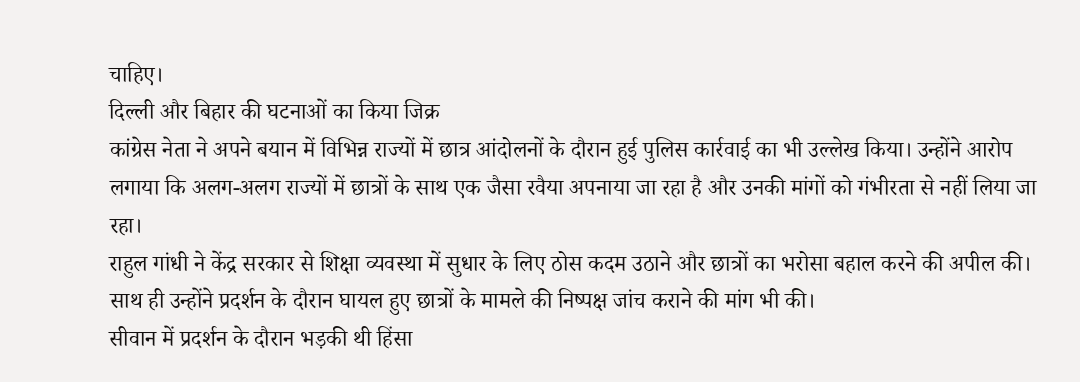चाहिए।
दिल्ली और बिहार की घटनाओं का किया जिक्र
कांग्रेस नेता ने अपने बयान में विभिन्न राज्यों में छात्र आंदोलनों के दौरान हुई पुलिस कार्रवाई का भी उल्लेख किया। उन्होंने आरोप लगाया कि अलग-अलग राज्यों में छात्रों के साथ एक जैसा रवैया अपनाया जा रहा है और उनकी मांगों को गंभीरता से नहीं लिया जा रहा।
राहुल गांधी ने केंद्र सरकार से शिक्षा व्यवस्था में सुधार के लिए ठोस कदम उठाने और छात्रों का भरोसा बहाल करने की अपील की। साथ ही उन्होंने प्रदर्शन के दौरान घायल हुए छात्रों के मामले की निष्पक्ष जांच कराने की मांग भी की।
सीवान में प्रदर्शन के दौरान भड़की थी हिंसा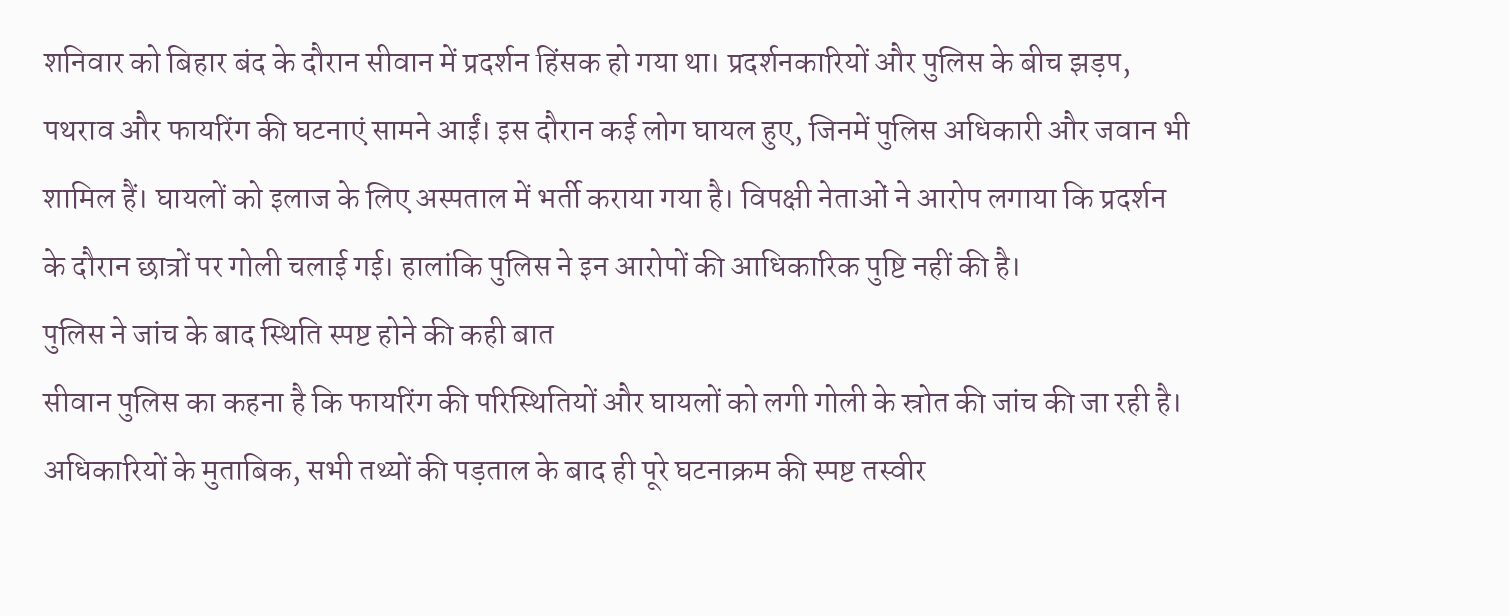शनिवार को बिहार बंद के दौरान सीवान में प्रदर्शन हिंसक हो गया था। प्रदर्शनकारियों और पुलिस के बीच झड़प, पथराव और फायरिंग की घटनाएं सामने आईं। इस दौरान कई लोग घायल हुए, जिनमें पुलिस अधिकारी और जवान भी शामिल हैं। घायलों को इलाज के लिए अस्पताल में भर्ती कराया गया है। विपक्षी नेताओं ने आरोप लगाया कि प्रदर्शन के दौरान छात्रों पर गोली चलाई गई। हालांकि पुलिस ने इन आरोपों की आधिकारिक पुष्टि नहीं की है।
पुलिस ने जांच के बाद स्थिति स्पष्ट होने की कही बात
सीवान पुलिस का कहना है कि फायरिंग की परिस्थितियों और घायलों को लगी गोली के स्रोत की जांच की जा रही है। अधिकारियों के मुताबिक, सभी तथ्यों की पड़ताल के बाद ही पूरे घटनाक्रम की स्पष्ट तस्वीर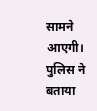सामने आएगी। पुलिस ने बताया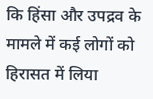कि हिंसा और उपद्रव के मामले में कई लोगों को हिरासत में लिया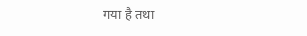गया है तथा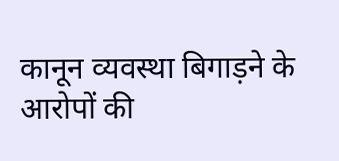कानून व्यवस्था बिगाड़ने के आरोपों की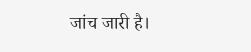जांच जारी है।